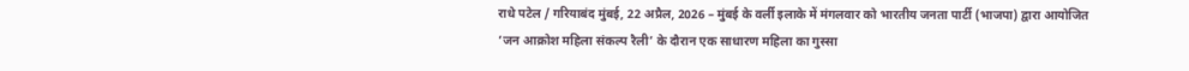राधे पटेल / गरियाबंद मुंबई, 22 अप्रैल, 2026 – मुंबई के वर्ली इलाके में मंगलवार को भारतीय जनता पार्टी (भाजपा) द्वारा आयोजित ‘जन आक्रोश महिला संकल्प रैली’ के दौरान एक साधारण महिला का गुस्सा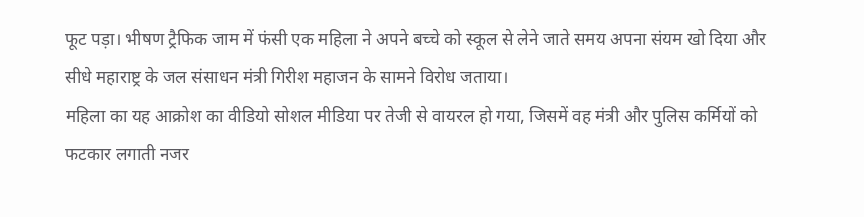फूट पड़ा। भीषण ट्रैफिक जाम में फंसी एक महिला ने अपने बच्चे को स्कूल से लेने जाते समय अपना संयम खो दिया और सीधे महाराष्ट्र के जल संसाधन मंत्री गिरीश महाजन के सामने विरोध जताया।
महिला का यह आक्रोश का वीडियो सोशल मीडिया पर तेजी से वायरल हो गया, जिसमें वह मंत्री और पुलिस कर्मियों को फटकार लगाती नजर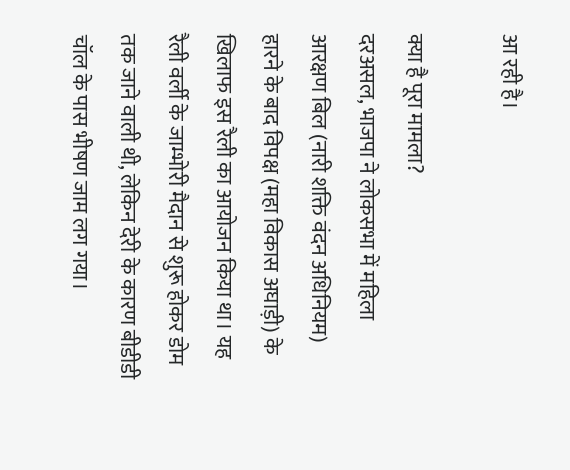आ रही है।

क्या है पूरा मामला?
दरअसल, भाजपा ने लोकसभा में महिला आरक्षण बिल (नारी शक्ति वंदन अधिनियम) हारने के बाद विपक्ष (महा विकास अघाड़ी) के खिलाफ इस रैली का आयोजन किया था। यह रैली वर्ली के जाम्भोरी मैदान से शुरू होकर डोम तक जाने वाली थी, लेकिन देरी के कारण बीडीडी चॉल के पास भीषण जाम लग गया।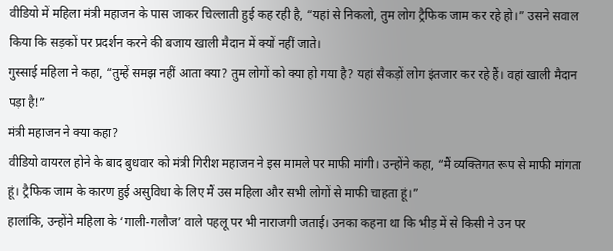वीडियो में महिला मंत्री महाजन के पास जाकर चिल्लाती हुई कह रही है, “यहां से निकलो, तुम लोग ट्रैफिक जाम कर रहे हो।” उसने सवाल किया कि सड़कों पर प्रदर्शन करने की बजाय खाली मैदान में क्यों नहीं जाते।
गुस्साई महिला ने कहा, “तुम्हें समझ नहीं आता क्या? तुम लोगों को क्या हो गया है? यहां सैकड़ों लोग इंतजार कर रहे हैं। वहां खाली मैदान पड़ा है!”
मंत्री महाजन ने क्या कहा?
वीडियो वायरल होने के बाद बुधवार को मंत्री गिरीश महाजन ने इस मामले पर माफी मांगी। उन्होंने कहा, “मैं व्यक्तिगत रूप से माफी मांगता हूं। ट्रैफिक जाम के कारण हुई असुविधा के लिए मैं उस महिला और सभी लोगों से माफी चाहता हूं।”
हालांकि, उन्होंने महिला के ‘गाली-गलौज’ वाले पहलू पर भी नाराजगी जताई। उनका कहना था कि भीड़ में से किसी ने उन पर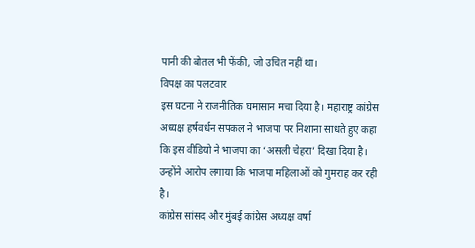पानी की बोतल भी फेंकी, जो उचित नहीं था।
विपक्ष का पलटवार
इस घटना ने राजनीतिक घमासान मचा दिया है। महाराष्ट्र कांग्रेस अध्यक्ष हर्षवर्धन सपकल ने भाजपा पर निशाना साधते हुए कहा कि इस वीडियो ने भाजपा का ‘असली चेहरा’ दिखा दिया है। उन्होंने आरोप लगाया कि भाजपा महिलाओं को गुमराह कर रही है।
कांग्रेस सांसद और मुंबई कांग्रेस अध्यक्ष वर्षा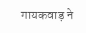गायकवाड़ ने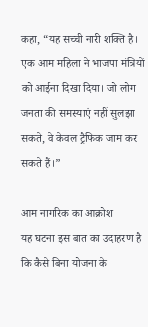कहा, “यह सच्ची नारी शक्ति है। एक आम महिला ने भाजपा मंत्रियों को आईना दिखा दिया। जो लोग जनता की समस्याएं नहीं सुलझा सकते, वे केवल ट्रैफिक जाम कर सकते हैं।”

आम नागरिक का आक्रोश
यह घटना इस बात का उदाहरण है कि कैसे बिना योजना के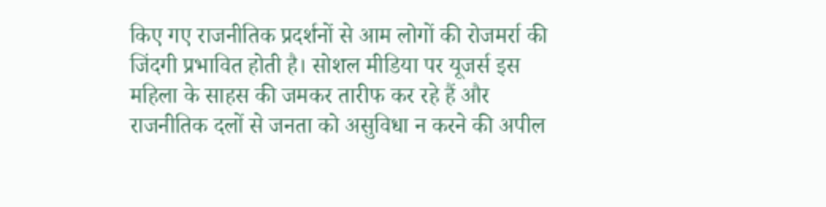किए गए राजनीतिक प्रदर्शनों से आम लोगों की रोजमर्रा की जिंदगी प्रभावित होती है। सोशल मीडिया पर यूजर्स इस महिला के साहस की जमकर तारीफ कर रहे हैं और राजनीतिक दलों से जनता को असुविधा न करने की अपील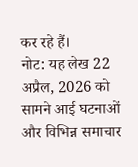कर रहे हैं।
नोट: यह लेख 22 अप्रैल, 2026 को सामने आई घटनाओं और विभिन्न समाचार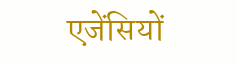एजेंसियों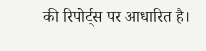की रिपोर्ट्स पर आधारित है।